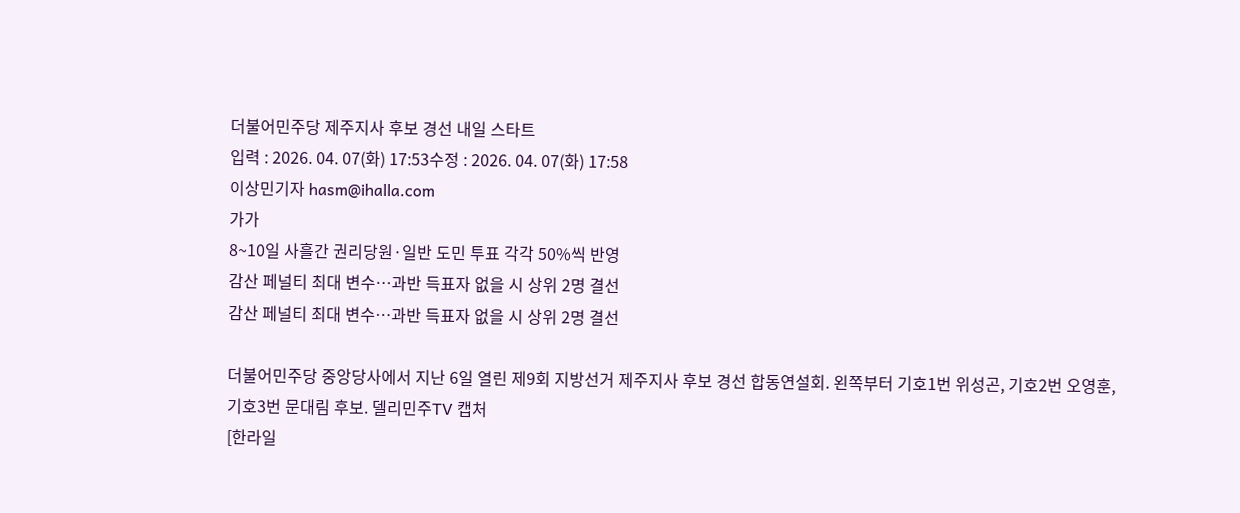더불어민주당 제주지사 후보 경선 내일 스타트
입력 : 2026. 04. 07(화) 17:53수정 : 2026. 04. 07(화) 17:58
이상민기자 hasm@ihalla.com
가가
8~10일 사흘간 권리당원·일반 도민 투표 각각 50%씩 반영
감산 페널티 최대 변수…과반 득표자 없을 시 상위 2명 결선
감산 페널티 최대 변수…과반 득표자 없을 시 상위 2명 결선

더불어민주당 중앙당사에서 지난 6일 열린 제9회 지방선거 제주지사 후보 경선 합동연설회. 왼쪽부터 기호1번 위성곤, 기호2번 오영훈, 기호3번 문대림 후보. 델리민주TV 캡처
[한라일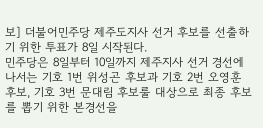보] 더불어민주당 제주도지사 선거 후보를 선출하기 위한 투표가 8일 시작된다.
민주당은 8일부터 10일까지 제주지사 선거 경선에 나서는 기호 1번 위성곤 후보과 기호 2번 오영훈 후보, 기호 3번 문대림 후보룰 대상으로 최종 후보를 뽑기 위한 본경선을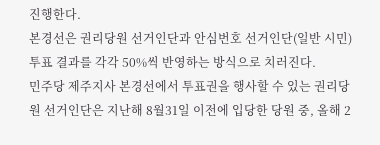진행한다.
본경선은 권리당원 선거인단과 안심번호 선거인단(일반 시민) 투표 결과를 각각 50%씩 반영하는 방식으로 치러진다.
민주당 제주지사 본경선에서 투표권을 행사할 수 있는 권리당원 선거인단은 지난해 8월31일 이전에 입당한 당원 중, 올해 2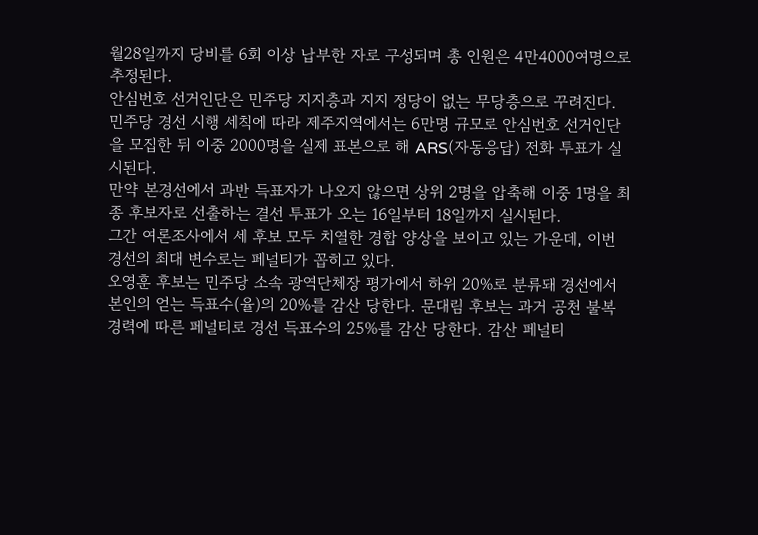월28일까지 당비를 6회 이상 납부한 자로 구성되며 총 인원은 4만4000여명으로 추정된다.
안심번호 선거인단은 민주당 지지층과 지지 정당이 없는 무당층으로 꾸려진다. 민주당 경선 시행 세칙에 따라 제주지역에서는 6만명 규모로 안심번호 선거인단을 모집한 뒤 이중 2000명을 실제 표본으로 해 ARS(자동응답) 전화 투표가 실시된다.
만약 본경선에서 과반 득표자가 나오지 않으면 상위 2명을 압축해 이중 1명을 최종 후보자로 선출하는 결선 투표가 오는 16일부터 18일까지 실시된다.
그간 여론조사에서 세 후보 모두 치열한 경합 양상을 보이고 있는 가운데, 이번 경선의 최대 변수로는 페널티가 꼽히고 있다.
오영훈 후보는 민주당 소속 광역단체장 평가에서 하위 20%로 분류돼 경선에서 본인의 얻는 득표수(율)의 20%를 감산 당한다. 문대림 후보는 과거 공천 불복 경력에 따른 페널티로 경선 득표수의 25%를 감산 당한다. 감산 페널티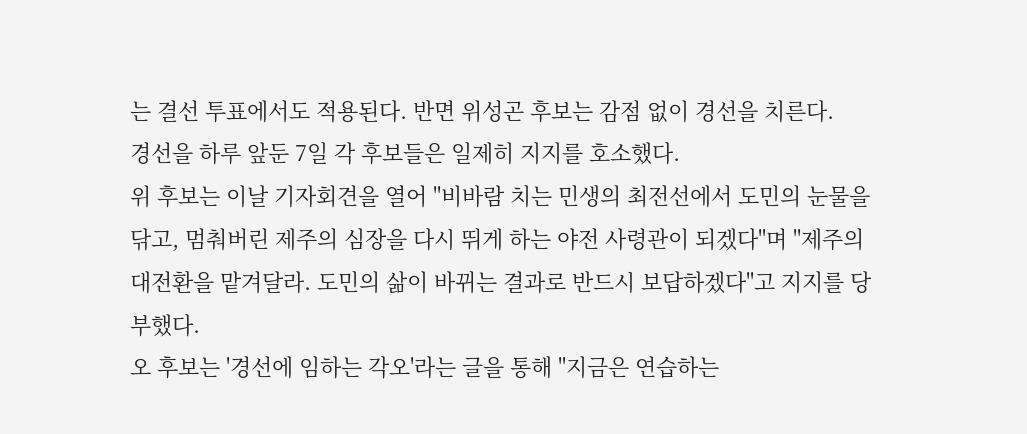는 결선 투표에서도 적용된다. 반면 위성곤 후보는 감점 없이 경선을 치른다.
경선을 하루 앞둔 7일 각 후보들은 일제히 지지를 호소했다.
위 후보는 이날 기자회견을 열어 "비바람 치는 민생의 최전선에서 도민의 눈물을 닦고, 멈춰버린 제주의 심장을 다시 뛰게 하는 야전 사령관이 되겠다"며 "제주의 대전환을 맡겨달라. 도민의 삶이 바뀌는 결과로 반드시 보답하겠다"고 지지를 당부했다.
오 후보는 '경선에 임하는 각오'라는 글을 통해 "지금은 연습하는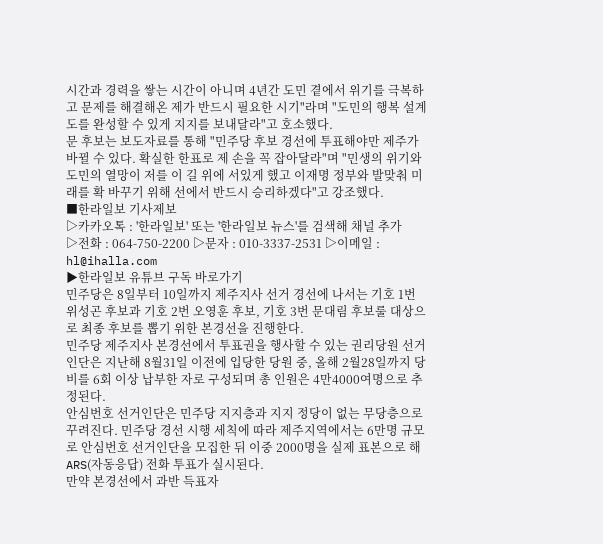시간과 경력을 쌓는 시간이 아니며 4년간 도민 곁에서 위기를 극복하고 문제를 해결해온 제가 반드시 필요한 시기"라며 "도민의 행복 설계도를 완성할 수 있게 지지를 보내달라"고 호소했다.
문 후보는 보도자료를 통해 "민주당 후보 경선에 투표해야만 제주가 바뀔 수 있다. 확실한 한표로 제 손을 꼭 잡아달라"며 "민생의 위기와 도민의 열망이 저를 이 길 위에 서있게 했고 이재명 정부와 발맞춰 미래를 확 바꾸기 위해 선에서 반드시 승리하겠다"고 강조했다.
■한라일보 기사제보
▷카카오톡 : '한라일보' 또는 '한라일보 뉴스'를 검색해 채널 추가
▷전화 : 064-750-2200 ▷문자 : 010-3337-2531 ▷이메일 : hl@ihalla.com
▶한라일보 유튜브 구독 바로가기
민주당은 8일부터 10일까지 제주지사 선거 경선에 나서는 기호 1번 위성곤 후보과 기호 2번 오영훈 후보, 기호 3번 문대림 후보룰 대상으로 최종 후보를 뽑기 위한 본경선을 진행한다.
민주당 제주지사 본경선에서 투표권을 행사할 수 있는 권리당원 선거인단은 지난해 8월31일 이전에 입당한 당원 중, 올해 2월28일까지 당비를 6회 이상 납부한 자로 구성되며 총 인원은 4만4000여명으로 추정된다.
안심번호 선거인단은 민주당 지지층과 지지 정당이 없는 무당층으로 꾸려진다. 민주당 경선 시행 세칙에 따라 제주지역에서는 6만명 규모로 안심번호 선거인단을 모집한 뒤 이중 2000명을 실제 표본으로 해 ARS(자동응답) 전화 투표가 실시된다.
만약 본경선에서 과반 득표자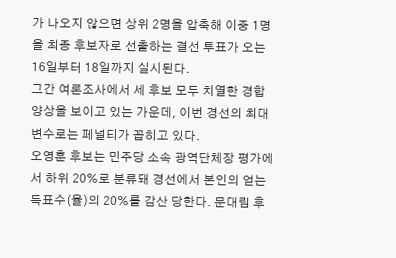가 나오지 않으면 상위 2명을 압축해 이중 1명을 최종 후보자로 선출하는 결선 투표가 오는 16일부터 18일까지 실시된다.
그간 여론조사에서 세 후보 모두 치열한 경합 양상을 보이고 있는 가운데, 이번 경선의 최대 변수로는 페널티가 꼽히고 있다.
오영훈 후보는 민주당 소속 광역단체장 평가에서 하위 20%로 분류돼 경선에서 본인의 얻는 득표수(율)의 20%를 감산 당한다. 문대림 후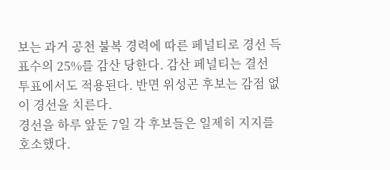보는 과거 공천 불복 경력에 따른 페널티로 경선 득표수의 25%를 감산 당한다. 감산 페널티는 결선 투표에서도 적용된다. 반면 위성곤 후보는 감점 없이 경선을 치른다.
경선을 하루 앞둔 7일 각 후보들은 일제히 지지를 호소했다.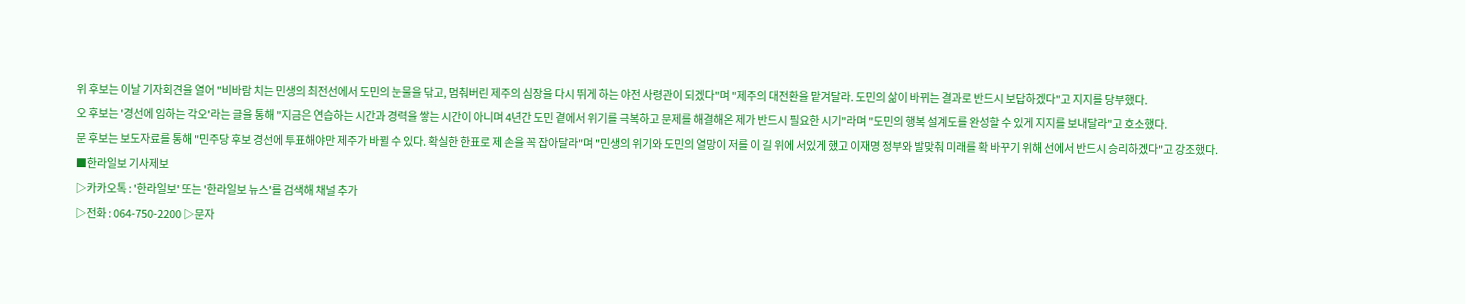위 후보는 이날 기자회견을 열어 "비바람 치는 민생의 최전선에서 도민의 눈물을 닦고, 멈춰버린 제주의 심장을 다시 뛰게 하는 야전 사령관이 되겠다"며 "제주의 대전환을 맡겨달라. 도민의 삶이 바뀌는 결과로 반드시 보답하겠다"고 지지를 당부했다.
오 후보는 '경선에 임하는 각오'라는 글을 통해 "지금은 연습하는 시간과 경력을 쌓는 시간이 아니며 4년간 도민 곁에서 위기를 극복하고 문제를 해결해온 제가 반드시 필요한 시기"라며 "도민의 행복 설계도를 완성할 수 있게 지지를 보내달라"고 호소했다.
문 후보는 보도자료를 통해 "민주당 후보 경선에 투표해야만 제주가 바뀔 수 있다. 확실한 한표로 제 손을 꼭 잡아달라"며 "민생의 위기와 도민의 열망이 저를 이 길 위에 서있게 했고 이재명 정부와 발맞춰 미래를 확 바꾸기 위해 선에서 반드시 승리하겠다"고 강조했다.
■한라일보 기사제보
▷카카오톡 : '한라일보' 또는 '한라일보 뉴스'를 검색해 채널 추가
▷전화 : 064-750-2200 ▷문자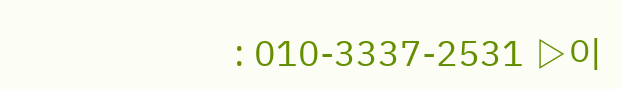: 010-3337-2531 ▷이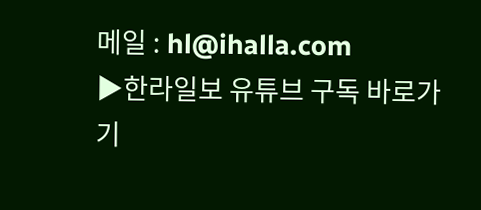메일 : hl@ihalla.com
▶한라일보 유튜브 구독 바로가기